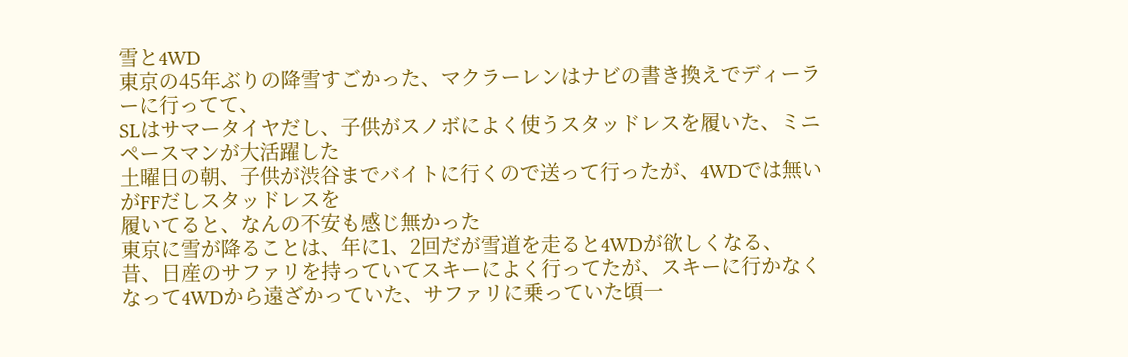雪と4WD
東京の45年ぶりの降雪すごかった、マクラーレンはナビの書き換えでディーラーに行ってて、
SLはサマータイヤだし、子供がスノボによく使うスタッドレスを履いた、ミニペースマンが大活躍した
土曜日の朝、子供が渋谷までバイトに行くので送って行ったが、4WDでは無いがFFだしスタッドレスを
履いてると、なんの不安も感じ無かった
東京に雪が降ることは、年に1、2回だが雪道を走ると4WDが欲しくなる、
昔、日産のサファリを持っていてスキーによく行ってたが、スキーに行かなくなって4WDから遠ざかっていた、サファリに乗っていた頃一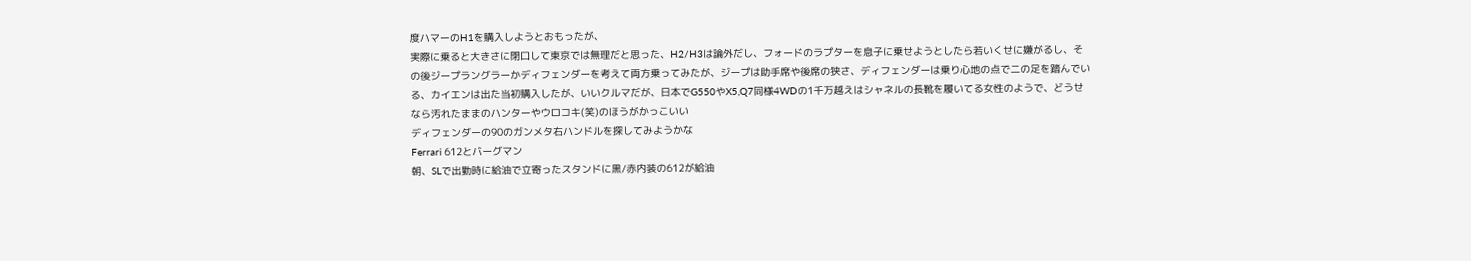度ハマーのH1を購入しようとおもったが、
実際に乗ると大きさに閉口して東京では無理だと思った、H2/H3は論外だし、フォードのラプターを息子に乗せようとしたら若いくせに嫌がるし、その後ジープラングラーかディフェンダーを考えて両方乗ってみたが、ジープは助手席や後席の狭さ、ディフェンダーは乗り心地の点で二の足を踏んでいる、カイエンは出た当初購入したが、いいクルマだが、日本でG550やX5,Q7同様4WDの1千万越えはシャネルの長靴を履いてる女性のようで、どうせなら汚れたままのハンターやウロコキ(笑)のほうがかっこいい
ディフェンダーの90のガンメタ右ハンドルを探してみようかな
Ferrari 612とバーグマン
朝、SLで出勤時に給油で立寄ったスタンドに黒/赤内装の612が給油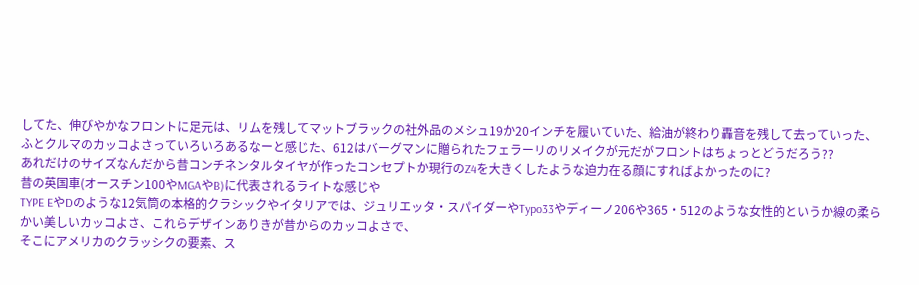してた、伸びやかなフロントに足元は、リムを残してマットブラックの社外品のメシュ19か20インチを履いていた、給油が終わり轟音を残して去っていった、
ふとクルマのカッコよさっていろいろあるなーと感じた、612はバーグマンに贈られたフェラーリのリメイクが元だがフロントはちょっとどうだろう??
あれだけのサイズなんだから昔コンチネンタルタイヤが作ったコンセプトか現行のZ4を大きくしたような迫力在る顔にすればよかったのに?
昔の英国車(オースチン100やMGAやB)に代表されるライトな感じや
TYPE EやDのような12気筒の本格的クラシックやイタリアでは、ジュリエッタ・スパイダーやTypo33やディーノ206や365・512のような女性的というか線の柔らかい美しいカッコよさ、これらデザインありきが昔からのカッコよさで、
そこにアメリカのクラッシクの要素、ス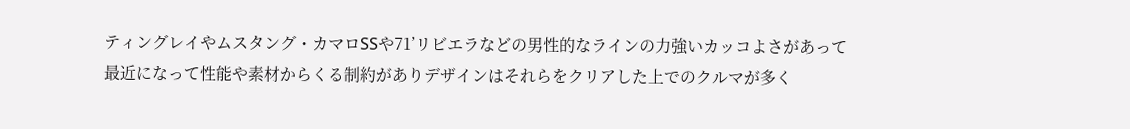ティングレイやムスタング・カマロSSや71’リビエラなどの男性的なラインの力強いカッコよさがあって
最近になって性能や素材からくる制約がありデザインはそれらをクリアした上でのクルマが多く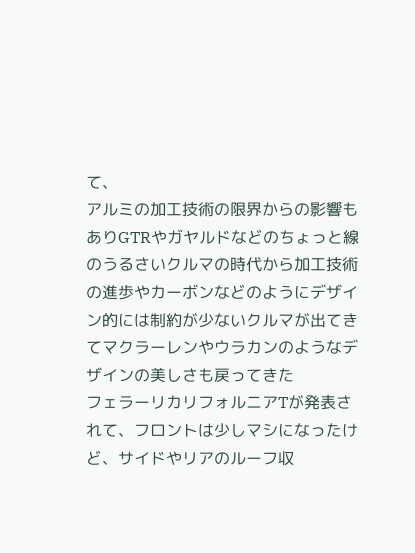て、
アルミの加工技術の限界からの影響もありGTRやガヤルドなどのちょっと線のうるさいクルマの時代から加工技術の進歩やカーボンなどのようにデザイン的には制約が少ないクルマが出てきてマクラーレンやウラカンのようなデザインの美しさも戻ってきた
フェラーリカリフォルニアTが発表されて、フロントは少しマシになったけど、サイドやリアのルーフ収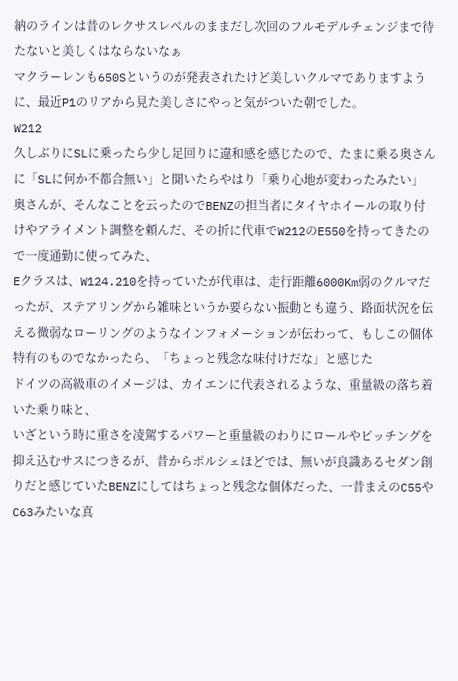納のラインは昔のレクサスレベルのままだし次回のフルモデルチェンジまで待たないと美しくはならないなぁ
マクラーレンも650Sというのが発表されたけど美しいクルマでありますように、最近P1のリアから見た美しさにやっと気がついた朝でした。
W212
久しぶりにSLに乗ったら少し足回りに違和感を感じたので、たまに乗る奥さんに「SLに何か不都合無い」と聞いたらやはり「乗り心地が変わったみたい」
奥さんが、そんなことを云ったのでBENZの担当者にタイヤホイールの取り付けやアライメント調整を頼んだ、その折に代車でW212のE550を持ってきたので一度通勤に使ってみた、
Eクラスは、W124.210を持っていたが代車は、走行距離6000Km弱のクルマだったが、ステアリングから雑味というか要らない振動とも違う、路面状況を伝える微弱なローリングのようなインフォメーションが伝わって、もしこの個体特有のものでなかったら、「ちょっと残念な味付けだな」と感じた
ドイツの高級車のイメージは、カイエンに代表されるような、重量級の落ち着いた乗り味と、
いざという時に重さを凌駕するパワーと重量級のわりにロールやピッチングを抑え込むサスにつきるが、昔からポルシェほどでは、無いが良識あるセダン創りだと感じていたBENZにしてはちょっと残念な個体だった、一昔まえのC55やC63みたいな真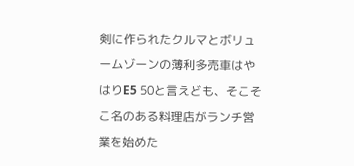剣に作られたクルマとボリュームゾーンの薄利多売車はやはりE5 50と言えども、そこそこ名のある料理店がランチ営業を始めた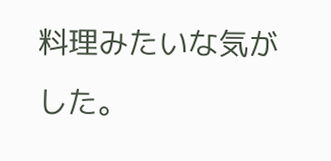料理みたいな気がした。